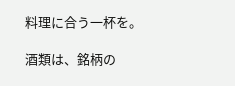料理に合う一杯を。

酒類は、銘柄の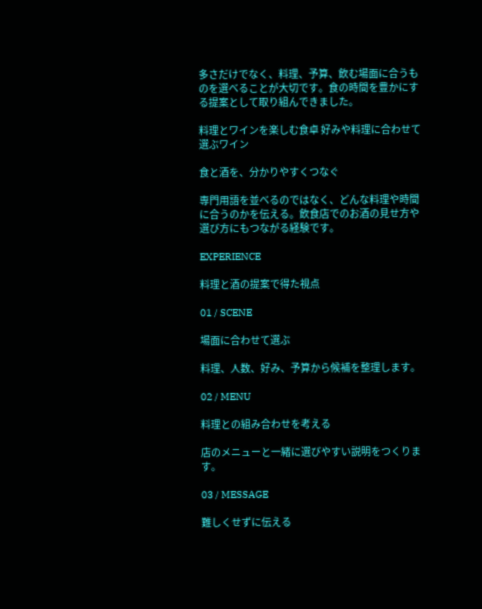多さだけでなく、料理、予算、飲む場面に合うものを選べることが大切です。食の時間を豊かにする提案として取り組んできました。

料理とワインを楽しむ食卓 好みや料理に合わせて選ぶワイン

食と酒を、分かりやすくつなぐ

専門用語を並べるのではなく、どんな料理や時間に合うのかを伝える。飲食店でのお酒の見せ方や選び方にもつながる経験です。

EXPERIENCE

料理と酒の提案で得た視点

01 / SCENE

場面に合わせて選ぶ

料理、人数、好み、予算から候補を整理します。

02 / MENU

料理との組み合わせを考える

店のメニューと一緒に選びやすい説明をつくります。

03 / MESSAGE

難しくせずに伝える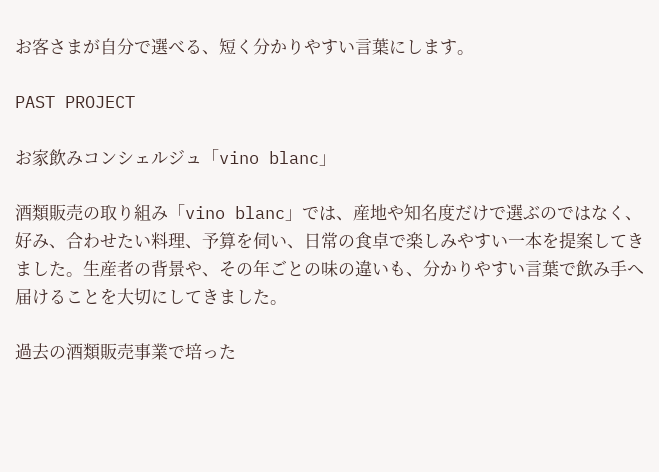お客さまが自分で選べる、短く分かりやすい言葉にします。

PAST PROJECT

お家飲みコンシェルジュ「vino blanc」

酒類販売の取り組み「vino blanc」では、産地や知名度だけで選ぶのではなく、好み、合わせたい料理、予算を伺い、日常の食卓で楽しみやすい一本を提案してきました。生産者の背景や、その年ごとの味の違いも、分かりやすい言葉で飲み手へ届けることを大切にしてきました。

過去の酒類販売事業で培った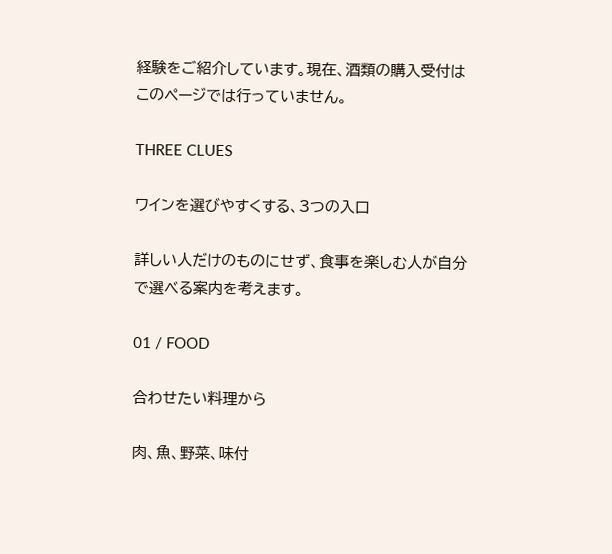経験をご紹介しています。現在、酒類の購入受付はこのページでは行っていません。

THREE CLUES

ワインを選びやすくする、3つの入口

詳しい人だけのものにせず、食事を楽しむ人が自分で選べる案内を考えます。

01 / FOOD

合わせたい料理から

肉、魚、野菜、味付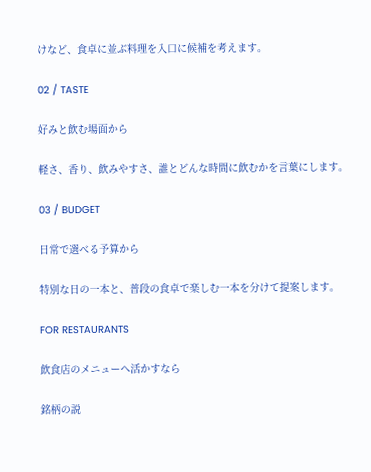けなど、食卓に並ぶ料理を入口に候補を考えます。

02 / TASTE

好みと飲む場面から

軽さ、香り、飲みやすさ、誰とどんな時間に飲むかを言葉にします。

03 / BUDGET

日常で選べる予算から

特別な日の一本と、普段の食卓で楽しむ一本を分けて提案します。

FOR RESTAURANTS

飲食店のメニューへ活かすなら

銘柄の説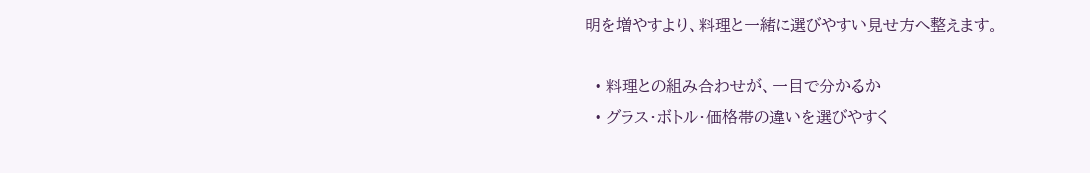明を増やすより、料理と一緒に選びやすい見せ方へ整えます。

  • 料理との組み合わせが、一目で分かるか
  • グラス・ボトル・価格帯の違いを選びやすく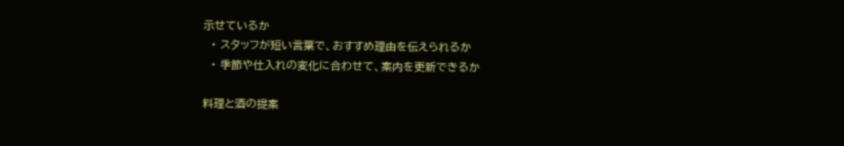示せているか
  • スタッフが短い言葉で、おすすめ理由を伝えられるか
  • 季節や仕入れの変化に合わせて、案内を更新できるか

料理と酒の提案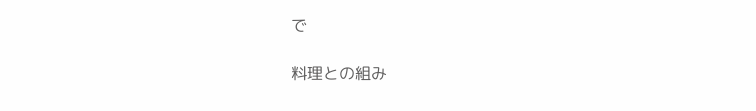で

料理との組み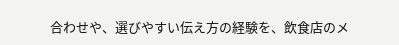合わせや、選びやすい伝え方の経験を、飲食店のメ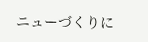ニューづくりに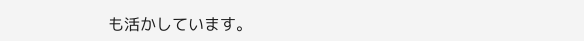も活かしています。